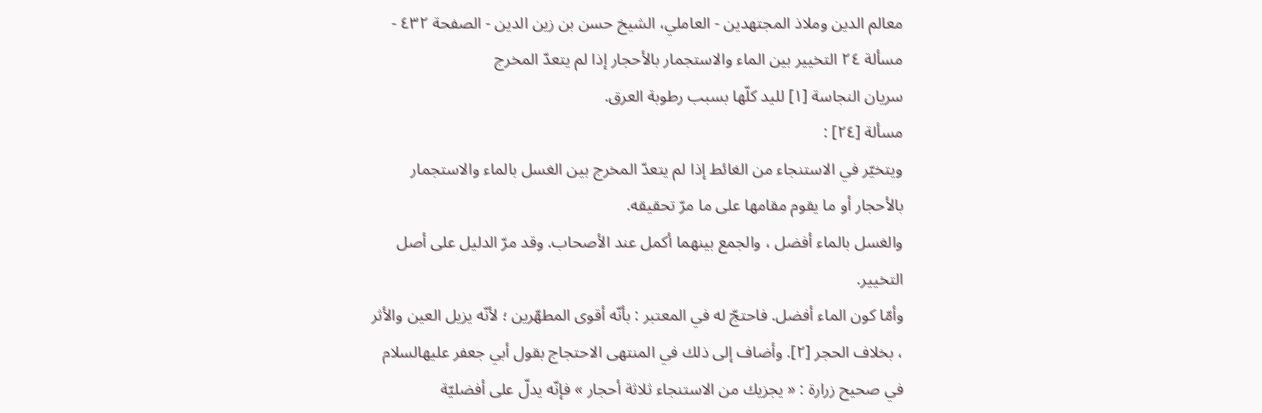معالم الدين وملاذ المجتهدين - العاملي، الشيخ حسن بن زين الدين - الصفحة ٤٣٢ - مسألة ٢٤ التخيير بين الماء والاستجمار بالأحجار إذا لم يتعدّ المخرج
سريان النجاسة [١] لليد كلّها بسبب رطوبة العرق.
مسألة [٢٤] :
ويتخيّر في الاستنجاء من الغائط إذا لم يتعدّ المخرج بين الغسل بالماء والاستجمار بالأحجار أو ما يقوم مقامها على ما مرّ تحقيقه.
والغسل بالماء أفضل ، والجمع بينهما أكمل عند الأصحاب. وقد مرّ الدليل على أصل التخيير.
وأمّا كون الماء أفضل. فاحتجّ له في المعتبر : بأنّه أقوى المطهّرين ؛ لأنّه يزيل العين والأثر ، بخلاف الحجر [٢]. وأضاف إلى ذلك في المنتهى الاحتجاج بقول أبي جعفر عليهالسلام في صحيح زرارة : « يجزيك من الاستنجاء ثلاثة أحجار » فإنّه يدلّ على أفضليّة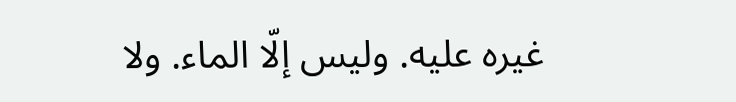غيره عليه. وليس إلّا الماء. ولا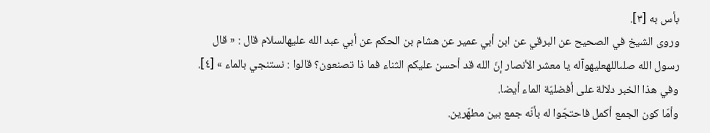بأس به [٣].
وروى الشيخ في الصحيح عن البرقي عن ابن أبي عمير عن هشام بن الحكم عن أبي عبد الله عليهالسلام قال : « قال رسول الله صلىاللهعليهوآله يا معشر الأنصار إنّ الله قد أحسن عليكم الثناء فما ذا تصنعون؟ قالوا : نستنجي بالماء » [٤].
وفي هذا الخبر دلالة على أفضليّة الماء أيضا.
وأمّا كون الجمع أكمل فاحتجّوا له بأنّه جمع بين مطهّرين.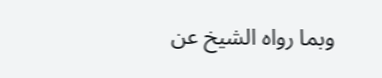وبما رواه الشيخ عن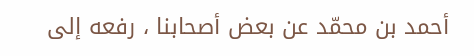أحمد بن محمّد عن بعض أصحابنا ، رفعه إلى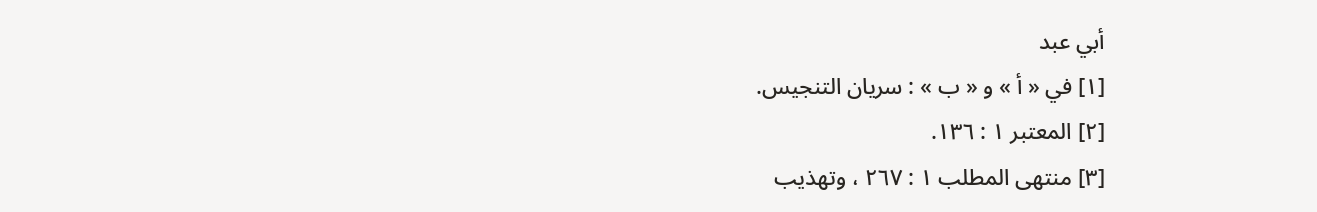أبي عبد
[١] في « أ » و « ب » : سريان التنجيس.
[٢] المعتبر ١ : ١٣٦.
[٣] منتهى المطلب ١ : ٢٦٧ ، وتهذيب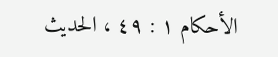الأحكام ١ : ٤٩ ، الحديث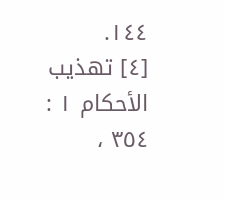١٤٤.
[٤] تهذيب الأحكام ١ : ٣٥٤ ،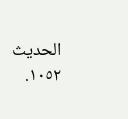الحديث ١٠٥٢.